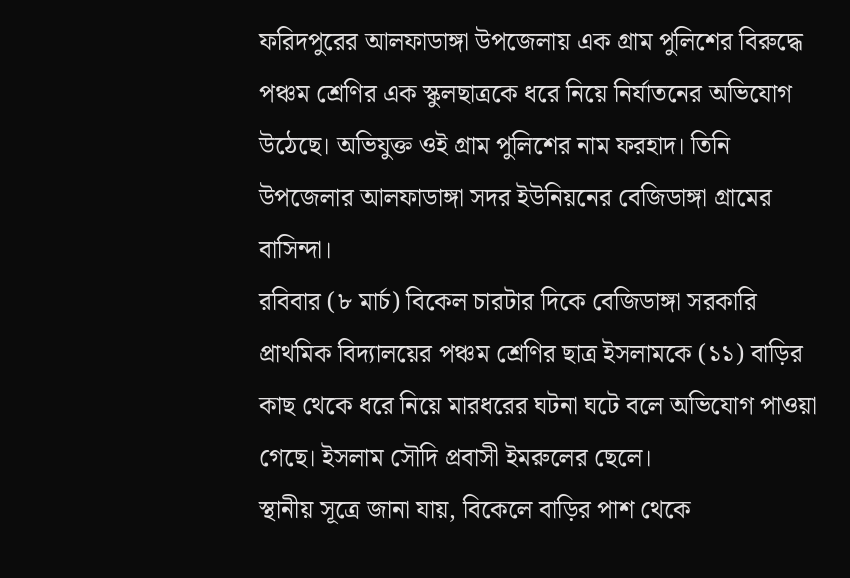ফরিদপুরের আলফাডাঙ্গা উপজেলায় এক গ্রাম পুলিশের বিরুদ্ধে পঞ্চম শ্রেণির এক স্কুলছাত্রকে ধরে নিয়ে নির্যাতনের অভিযোগ উঠেছে। অভিযুক্ত ওই গ্রাম পুলিশের নাম ফরহাদ। তিনি উপজেলার আলফাডাঙ্গা সদর ইউনিয়নের বেজিডাঙ্গা গ্রামের বাসিন্দা।
রবিবার (৮ মার্চ) বিকেল চারটার দিকে বেজিডাঙ্গা সরকারি প্রাথমিক বিদ্যালয়ের পঞ্চম শ্রেণির ছাত্র ইসলামকে (১১) বাড়ির কাছ থেকে ধরে নিয়ে মারধরের ঘটনা ঘটে বলে অভিযোগ পাওয়া গেছে। ইসলাম সৌদি প্রবাসী ইমরুলের ছেলে।
স্থানীয় সূত্রে জানা যায়, বিকেলে বাড়ির পাশ থেকে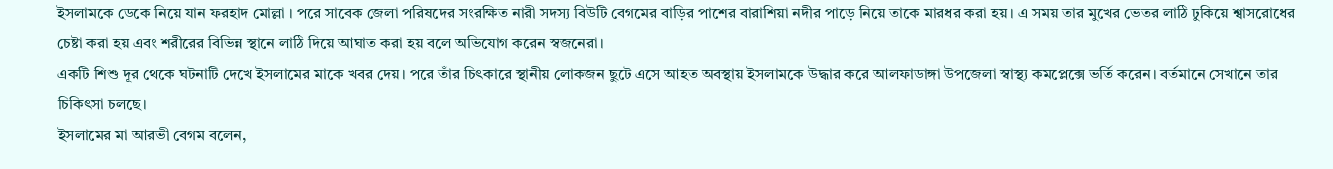ইসলামকে ডেকে নিয়ে যান ফরহাদ মোল্লা । পরে সাবেক জেলা পরিষদের সংরক্ষিত নারী সদস্য বিউটি বেগমের বাড়ির পাশের বারাশিয়া নদীর পাড়ে নিয়ে তাকে মারধর করা হয়। এ সময় তার মুখের ভেতর লাঠি ঢুকিয়ে শ্বাসরোধের চেষ্টা করা হয় এবং শরীরের বিভিন্ন স্থানে লাঠি দিয়ে আঘাত করা হয় বলে অভিযোগ করেন স্বজনেরা।
একটি শিশু দূর থেকে ঘটনাটি দেখে ইসলামের মাকে খবর দেয়। পরে তাঁর চিৎকারে স্থানীয় লোকজন ছুটে এসে আহত অবস্থায় ইসলামকে উদ্ধার করে আলফাডাঙ্গা উপজেলা স্বাস্থ্য কমপ্লেক্সে ভর্তি করেন। বর্তমানে সেখানে তার চিকিৎসা চলছে।
ইসলামের মা আরভী বেগম বলেন,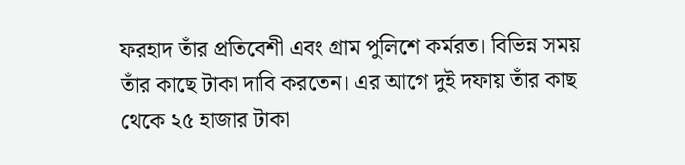ফরহাদ তাঁর প্রতিবেশী এবং গ্রাম পুলিশে কর্মরত। বিভিন্ন সময় তাঁর কাছে টাকা দাবি করতেন। এর আগে দুই দফায় তাঁর কাছ থেকে ২৫ হাজার টাকা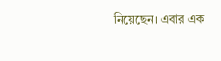নিয়েছেন। এবার এক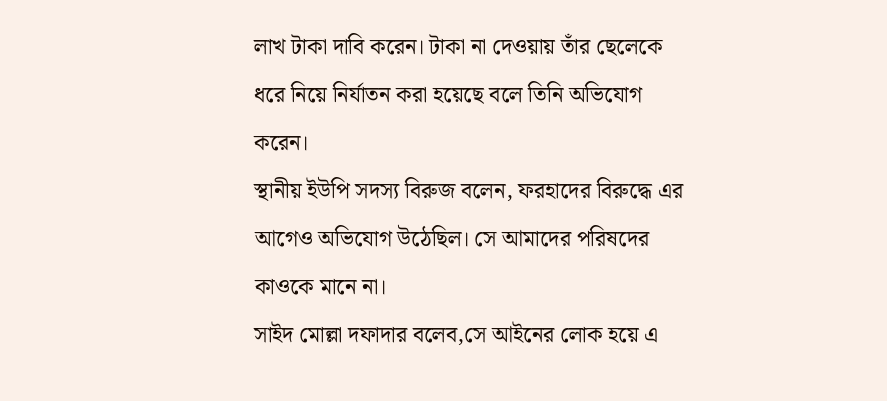লাখ টাকা দাবি করেন। টাকা না দেওয়ায় তাঁর ছেলেকে ধরে নিয়ে নির্যাতন করা হয়েছে বলে তিনি অভিযোগ করেন।
স্থানীয় ইউপি সদস্য বিরুজ বলেন, ফরহাদের বিরুদ্ধে এর আগেও অভিযোগ উঠেছিল। সে আমাদের পরিষদের কাওকে মানে না।
সাইদ মোল্লা দফাদার বলেব,সে আইনের লোক হয়ে এ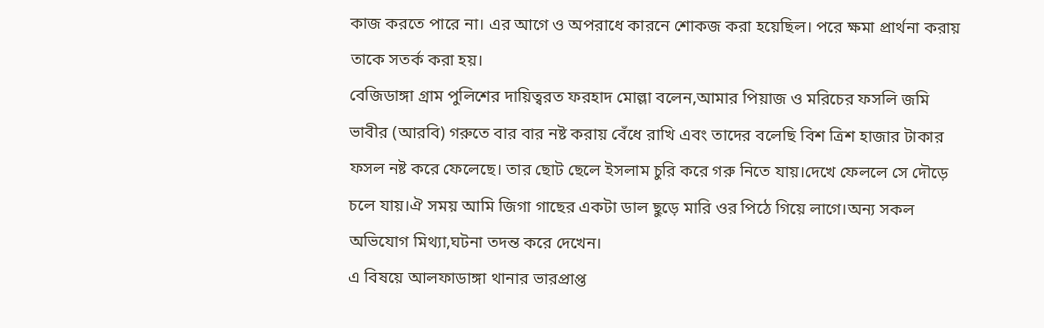কাজ করতে পারে না। এর আগে ও অপরাধে কারনে শোকজ করা হয়েছিল। পরে ক্ষমা প্রার্থনা করায় তাকে সতর্ক করা হয়।
বেজিডাঙ্গা গ্রাম পুলিশের দায়িত্বরত ফরহাদ মোল্লা বলেন,আমার পিয়াজ ও মরিচের ফসলি জমি ভাবীর (আরবি) গরুতে বার বার নষ্ট করায় বেঁধে রাখি এবং তাদের বলেছি বিশ ত্রিশ হাজার টাকার ফসল নষ্ট করে ফেলেছে। তার ছোট ছেলে ইসলাম চুরি করে গরু নিতে যায়।দেখে ফেললে সে দৌড়ে চলে যায়।ঐ সময় আমি জিগা গাছের একটা ডাল ছুড়ে মারি ওর পিঠে গিয়ে লাগে।অন্য সকল অভিযোগ মিথ্যা,ঘটনা তদন্ত করে দেখেন।
এ বিষয়ে আলফাডাঙ্গা থানার ভারপ্রাপ্ত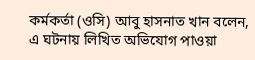কর্মকর্তা (ওসি) আবু হাসনাত খান বলেন, এ ঘটনায় লিখিত অভিযোগ পাওয়া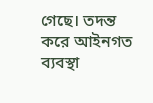গেছে। তদন্ত করে আইনগত ব্যবস্থা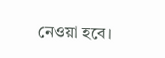নেওয়া হবে।